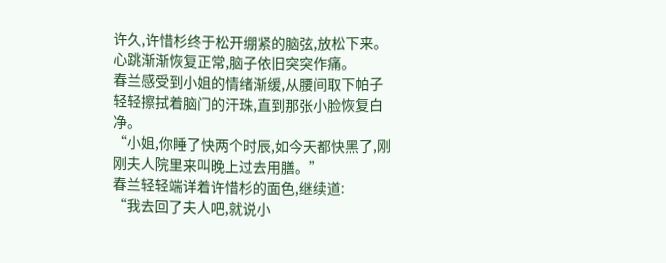许久,许惜杉终于松开绷紧的脑弦,放松下来。
心跳渐渐恢复正常,脑子依旧突突作痛。
春兰感受到小姐的情绪渐缓,从腰间取下帕子轻轻擦拭着脑门的汗珠,直到那张小脸恢复白净。
“小姐,你睡了快两个时辰,如今天都快黑了,刚刚夫人院里来叫晚上过去用膳。”
春兰轻轻端详着许惜杉的面色,继续道:
“我去回了夫人吧,就说小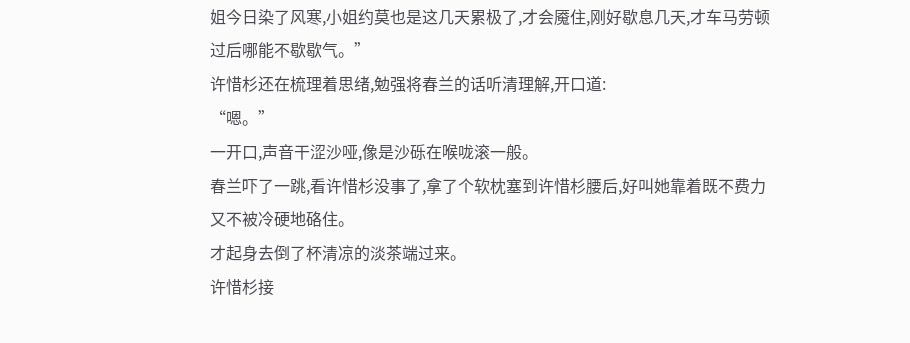姐今日染了风寒,小姐约莫也是这几天累极了,才会魇住,刚好歇息几天,才车马劳顿过后哪能不歇歇气。”
许惜杉还在梳理着思绪,勉强将春兰的话听清理解,开口道:
“嗯。”
一开口,声音干涩沙哑,像是沙砾在喉咙滚一般。
春兰吓了一跳,看许惜杉没事了,拿了个软枕塞到许惜杉腰后,好叫她靠着既不费力又不被冷硬地硌住。
才起身去倒了杯清凉的淡茶端过来。
许惜杉接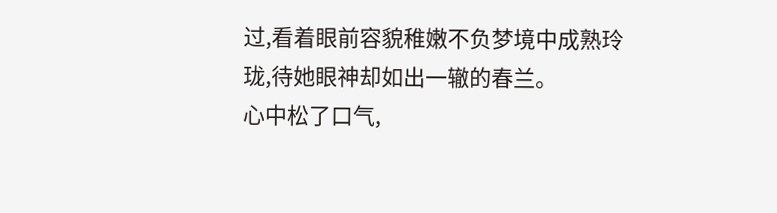过,看着眼前容貌稚嫩不负梦境中成熟玲珑,待她眼神却如出一辙的春兰。
心中松了口气,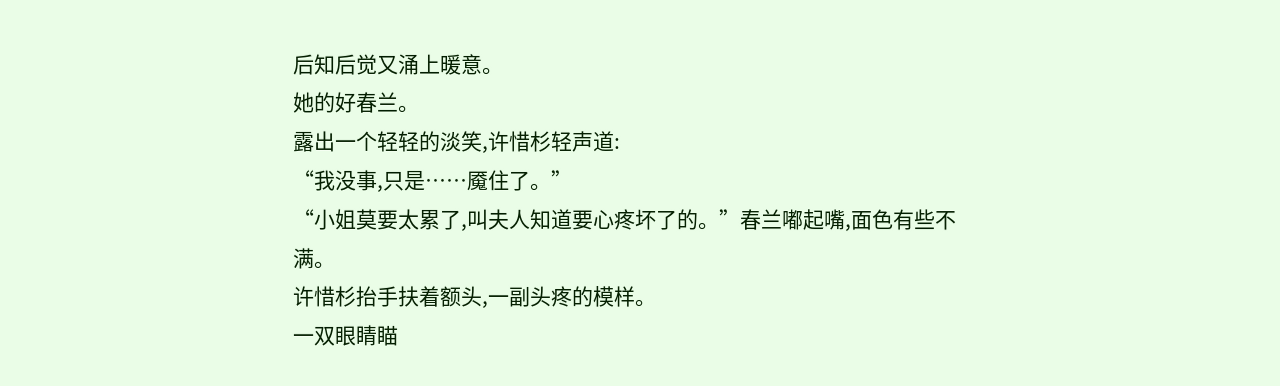后知后觉又涌上暖意。
她的好春兰。
露出一个轻轻的淡笑,许惜杉轻声道:
“我没事,只是……魇住了。”
“小姐莫要太累了,叫夫人知道要心疼坏了的。”春兰嘟起嘴,面色有些不满。
许惜杉抬手扶着额头,一副头疼的模样。
一双眼睛瞄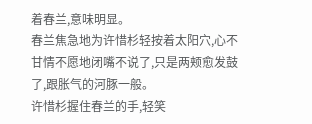着春兰,意味明显。
春兰焦急地为许惜杉轻按着太阳穴,心不甘情不愿地闭嘴不说了,只是两颊愈发鼓了,跟胀气的河豚一般。
许惜杉握住春兰的手,轻笑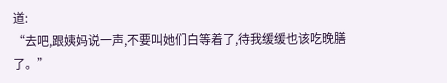道:
“去吧,跟姨妈说一声,不要叫她们白等着了,待我缓缓也该吃晚膳了。”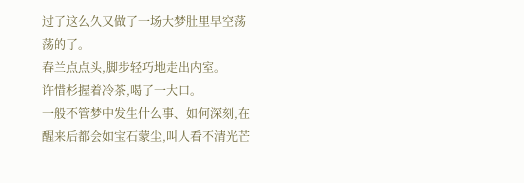过了这么久又做了一场大梦肚里早空荡荡的了。
春兰点点头,脚步轻巧地走出内室。
许惜杉握着冷茶,喝了一大口。
一般不管梦中发生什么事、如何深刻,在醒来后都会如宝石蒙尘,叫人看不清光芒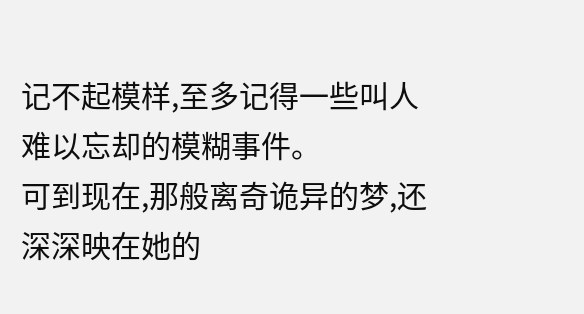记不起模样,至多记得一些叫人难以忘却的模糊事件。
可到现在,那般离奇诡异的梦,还深深映在她的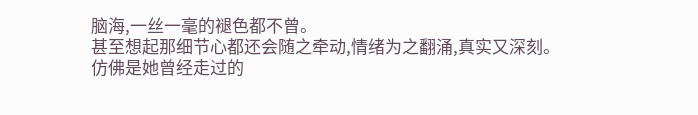脑海,一丝一毫的褪色都不曾。
甚至想起那细节心都还会随之牵动,情绪为之翻涌,真实又深刻。
仿佛是她曾经走过的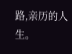路,亲历的人生。